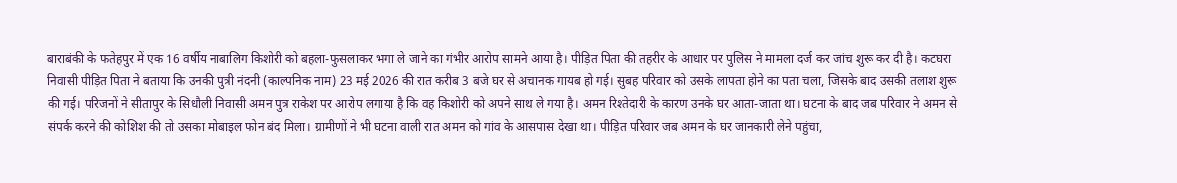बाराबंकी के फतेहपुर में एक 16 वर्षीय नाबालिग किशोरी को बहला-फुसलाकर भगा ले जाने का गंभीर आरोप सामने आया है। पीड़ित पिता की तहरीर के आधार पर पुलिस ने मामला दर्ज कर जांच शुरू कर दी है। कटघरा निवासी पीड़ित पिता ने बताया कि उनकी पुत्री नंदनी (काल्पनिक नाम) 23 मई 2026 की रात करीब 3 बजे घर से अचानक गायब हो गई। सुबह परिवार को उसके लापता होने का पता चला, जिसके बाद उसकी तलाश शुरू की गई। परिजनों ने सीतापुर के सिधौली निवासी अमन पुत्र राकेश पर आरोप लगाया है कि वह किशोरी को अपने साथ ले गया है। अमन रिश्तेदारी के कारण उनके घर आता-जाता था। घटना के बाद जब परिवार ने अमन से संपर्क करने की कोशिश की तो उसका मोबाइल फोन बंद मिला। ग्रामीणों ने भी घटना वाली रात अमन को गांव के आसपास देखा था। पीड़ित परिवार जब अमन के घर जानकारी लेने पहुंचा,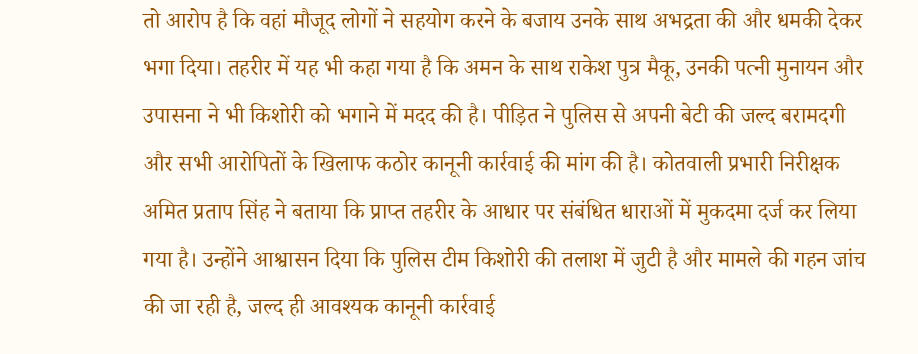तो आरोप है कि वहां मौजूद लोगों ने सहयोग करने के बजाय उनके साथ अभद्रता की और धमकी देकर भगा दिया। तहरीर में यह भी कहा गया है कि अमन के साथ राकेश पुत्र मैकू, उनकी पत्नी मुनायन और उपासना ने भी किशोरी को भगाने में मदद की है। पीड़ित ने पुलिस से अपनी बेटी की जल्द बरामदगी और सभी आरोपितों के खिलाफ कठोर कानूनी कार्रवाई की मांग की है। कोतवाली प्रभारी निरीक्षक अमित प्रताप सिंह ने बताया कि प्राप्त तहरीर के आधार पर संबंधित धाराओं में मुकदमा दर्ज कर लिया गया है। उन्होंने आश्वासन दिया कि पुलिस टीम किशोरी की तलाश में जुटी है और मामले की गहन जांच की जा रही है, जल्द ही आवश्यक कानूनी कार्रवाई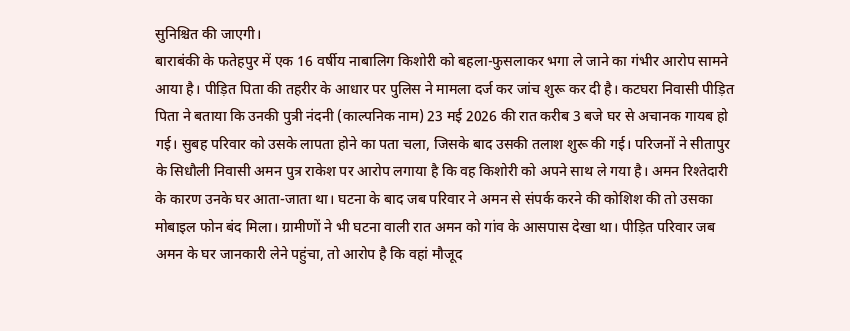सुनिश्चित की जाएगी।
बाराबंकी के फतेहपुर में एक 16 वर्षीय नाबालिग किशोरी को बहला-फुसलाकर भगा ले जाने का गंभीर आरोप सामने आया है। पीड़ित पिता की तहरीर के आधार पर पुलिस ने मामला दर्ज कर जांच शुरू कर दी है। कटघरा निवासी पीड़ित पिता ने बताया कि उनकी पुत्री नंदनी (काल्पनिक नाम) 23 मई 2026 की रात करीब 3 बजे घर से अचानक गायब हो गई। सुबह परिवार को उसके लापता होने का पता चला, जिसके बाद उसकी तलाश शुरू की गई। परिजनों ने सीतापुर के सिधौली निवासी अमन पुत्र राकेश पर आरोप लगाया है कि वह किशोरी को अपने साथ ले गया है। अमन रिश्तेदारी के कारण उनके घर आता-जाता था। घटना के बाद जब परिवार ने अमन से संपर्क करने की कोशिश की तो उसका मोबाइल फोन बंद मिला। ग्रामीणों ने भी घटना वाली रात अमन को गांव के आसपास देखा था। पीड़ित परिवार जब अमन के घर जानकारी लेने पहुंचा, तो आरोप है कि वहां मौजूद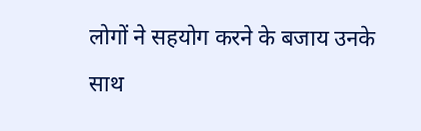लोगों ने सहयोग करने के बजाय उनके साथ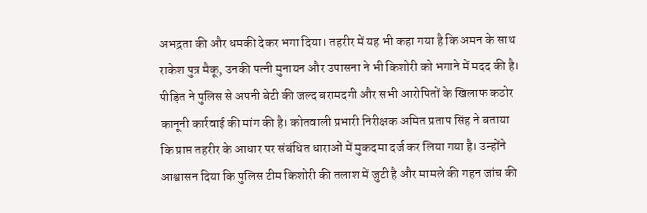अभद्रता की और धमकी देकर भगा दिया। तहरीर में यह भी कहा गया है कि अमन के साथ राकेश पुत्र मैकू, उनकी पत्नी मुनायन और उपासना ने भी किशोरी को भगाने में मदद की है। पीड़ित ने पुलिस से अपनी बेटी की जल्द बरामदगी और सभी आरोपितों के खिलाफ कठोर कानूनी कार्रवाई की मांग की है। कोतवाली प्रभारी निरीक्षक अमित प्रताप सिंह ने बताया कि प्राप्त तहरीर के आधार पर संबंधित धाराओं में मुकदमा दर्ज कर लिया गया है। उन्होंने आश्वासन दिया कि पुलिस टीम किशोरी की तलाश में जुटी है और मामले की गहन जांच की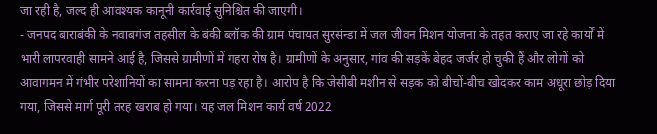जा रही है, जल्द ही आवश्यक कानूनी कार्रवाई सुनिश्चित की जाएगी।
- जनपद बाराबंकी के नवाबगंज तहसील के बंकी ब्लॉक की ग्राम पंचायत सुरसंन्डा में जल जीवन मिशन योजना के तहत कराए जा रहे कार्यों में भारी लापरवाही सामने आई है, जिससे ग्रामीणों में गहरा रोष है। ग्रामीणों के अनुसार, गांव की सड़कें बेहद जर्जर हो चुकी हैं और लोगों को आवागमन में गंभीर परेशानियों का सामना करना पड़ रहा है। आरोप है कि जेसीबी मशीन से सड़क को बीचों-बीच खोदकर काम अधूरा छोड़ दिया गया, जिससे मार्ग पूरी तरह खराब हो गया। यह जल मिशन कार्य वर्ष 2022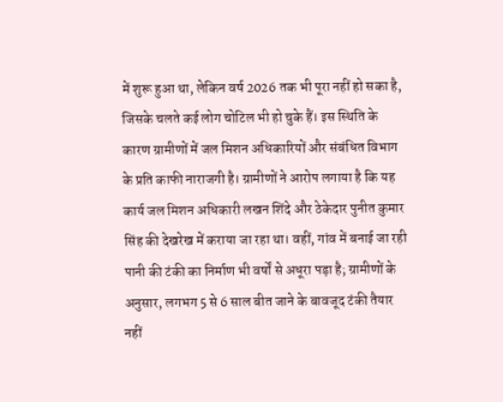में शुरू हुआ था, लेकिन वर्ष 2026 तक भी पूरा नहीं हो सका है, जिसके चलते कई लोग चोटिल भी हो चुके हैं। इस स्थिति के कारण ग्रामीणों में जल मिशन अधिकारियों और संबंधित विभाग के प्रति काफी नाराजगी है। ग्रामीणों ने आरोप लगाया है कि यह कार्य जल मिशन अधिकारी लखन शिंदे और ठेकेदार पुनीत कुमार सिंह की देखरेख में कराया जा रहा था। वहीं, गांव में बनाई जा रही पानी की टंकी का निर्माण भी वर्षों से अधूरा पड़ा है; ग्रामीणों के अनुसार, लगभग 5 से 6 साल बीत जाने के बावजूद टंकी तैयार नहीं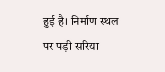हुई है। निर्माण स्थल पर पड़ी सरिया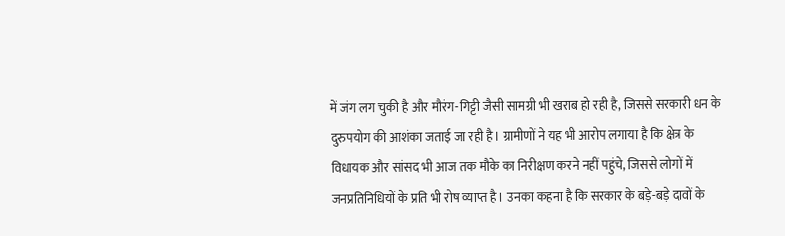में जंग लग चुकी है और मौरंग-गिट्टी जैसी सामग्री भी खराब हो रही है, जिससे सरकारी धन के दुरुपयोग की आशंका जताई जा रही है। ग्रामीणों ने यह भी आरोप लगाया है कि क्षेत्र के विधायक और सांसद भी आज तक मौके का निरीक्षण करने नहीं पहुंचे, जिससे लोगों में जनप्रतिनिधियों के प्रति भी रोष व्याप्त है। उनका कहना है कि सरकार के बड़े-बड़े दावों के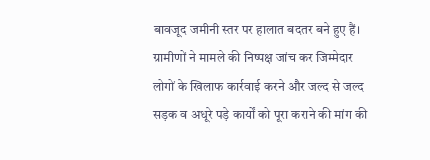बावजूद जमीनी स्तर पर हालात बदतर बने हुए हैं। ग्रामीणों ने मामले की निष्पक्ष जांच कर जिम्मेदार लोगों के खिलाफ कार्रवाई करने और जल्द से जल्द सड़क व अधूरे पड़े कार्यों को पूरा कराने की मांग की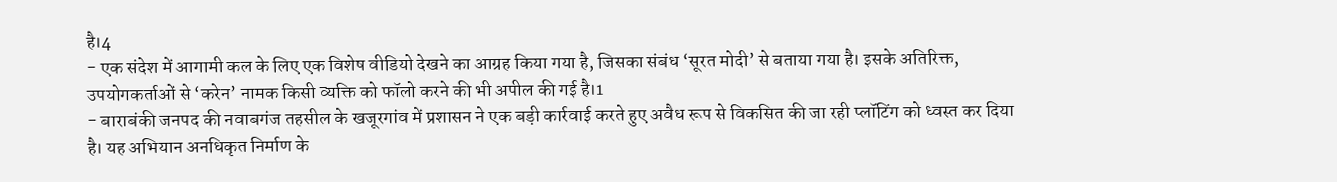है।4
- एक संदेश में आगामी कल के लिए एक विशेष वीडियो देखने का आग्रह किया गया है, जिसका संबंध ‘सूरत मोदी’ से बताया गया है। इसके अतिरिक्त, उपयोगकर्ताओं से ‘करेन’ नामक किसी व्यक्ति को फॉलो करने की भी अपील की गई है।1
- बाराबंकी जनपद की नवाबगंज तहसील के खजूरगांव में प्रशासन ने एक बड़ी कार्रवाई करते हुए अवैध रूप से विकसित की जा रही प्लॉटिंग को ध्वस्त कर दिया है। यह अभियान अनधिकृत निर्माण के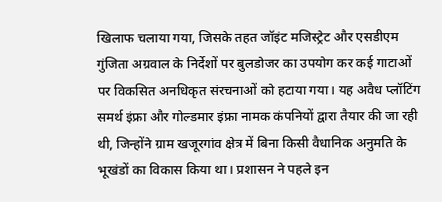खिलाफ चलाया गया, जिसके तहत जॉइंट मजिस्ट्रेट और एसडीएम गुंजिता अग्रवाल के निर्देशों पर बुलडोजर का उपयोग कर कई गाटाओं पर विकसित अनधिकृत संरचनाओं को हटाया गया। यह अवैध प्लॉटिंग समर्थ इंफ्रा और गोल्डमार इंफ्रा नामक कंपनियों द्वारा तैयार की जा रही थी, जिन्होंने ग्राम खजूरगांव क्षेत्र में बिना किसी वैधानिक अनुमति के भूखंडों का विकास किया था। प्रशासन ने पहले इन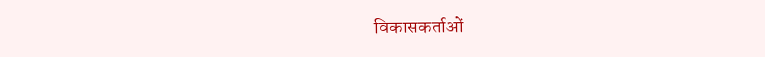विकासकर्ताओं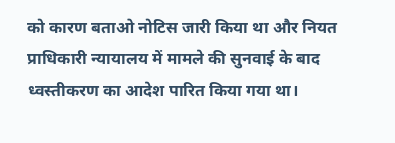को कारण बताओ नोटिस जारी किया था और नियत प्राधिकारी न्यायालय में मामले की सुनवाई के बाद ध्वस्तीकरण का आदेश पारित किया गया था।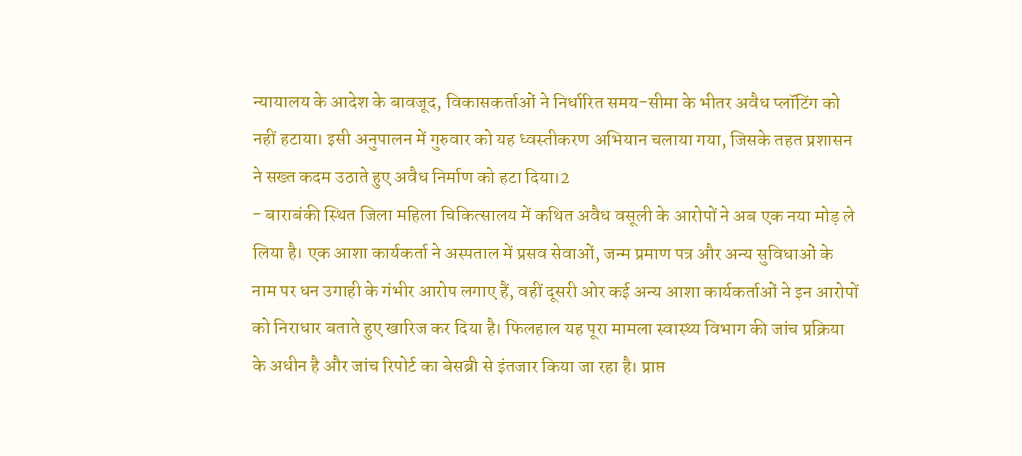न्यायालय के आदेश के बावजूद, विकासकर्ताओं ने निर्धारित समय-सीमा के भीतर अवैध प्लॉटिंग को नहीं हटाया। इसी अनुपालन में गुरुवार को यह ध्वस्तीकरण अभियान चलाया गया, जिसके तहत प्रशासन ने सख्त कदम उठाते हुए अवैध निर्माण को हटा दिया।2
- बाराबंकी स्थित जिला महिला चिकित्सालय में कथित अवैध वसूली के आरोपों ने अब एक नया मोड़ ले लिया है। एक आशा कार्यकर्ता ने अस्पताल में प्रसव सेवाओं, जन्म प्रमाण पत्र और अन्य सुविधाओं के नाम पर धन उगाही के गंभीर आरोप लगाए हैं, वहीं दूसरी ओर कई अन्य आशा कार्यकर्ताओं ने इन आरोपों को निराधार बताते हुए खारिज कर दिया है। फिलहाल यह पूरा मामला स्वास्थ्य विभाग की जांच प्रक्रिया के अधीन है और जांच रिपोर्ट का बेसब्री से इंतजार किया जा रहा है। प्राप्त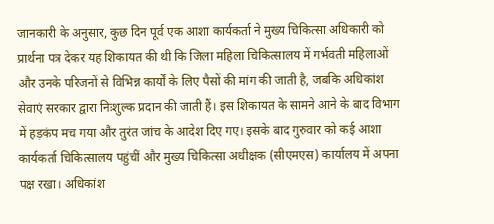जानकारी के अनुसार, कुछ दिन पूर्व एक आशा कार्यकर्ता ने मुख्य चिकित्सा अधिकारी को प्रार्थना पत्र देकर यह शिकायत की थी कि जिला महिला चिकित्सालय में गर्भवती महिलाओं और उनके परिजनों से विभिन्न कार्यों के लिए पैसों की मांग की जाती है, जबकि अधिकांश सेवाएं सरकार द्वारा निःशुल्क प्रदान की जाती हैं। इस शिकायत के सामने आने के बाद विभाग में हड़कंप मच गया और तुरंत जांच के आदेश दिए गए। इसके बाद गुरुवार को कई आशा कार्यकर्ता चिकित्सालय पहुंचीं और मुख्य चिकित्सा अधीक्षक (सीएमएस) कार्यालय में अपना पक्ष रखा। अधिकांश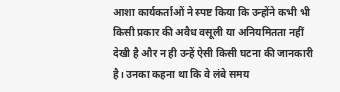आशा कार्यकर्ताओं ने स्पष्ट किया कि उन्होंने कभी भी किसी प्रकार की अवैध वसूली या अनियमितता नहीं देखी है और न ही उन्हें ऐसी किसी घटना की जानकारी है। उनका कहना था कि वे लंबे समय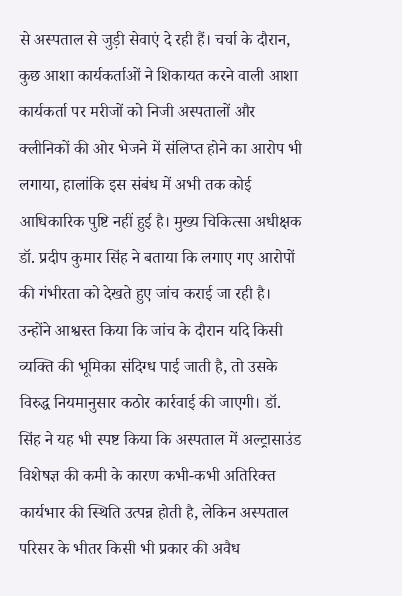से अस्पताल से जुड़ी सेवाएं दे रही हैं। चर्चा के दौरान, कुछ आशा कार्यकर्ताओं ने शिकायत करने वाली आशा कार्यकर्ता पर मरीजों को निजी अस्पतालों और क्लीनिकों की ओर भेजने में संलिप्त होने का आरोप भी लगाया, हालांकि इस संबंध में अभी तक कोई आधिकारिक पुष्टि नहीं हुई है। मुख्य चिकित्सा अधीक्षक डॉ. प्रदीप कुमार सिंह ने बताया कि लगाए गए आरोपों की गंभीरता को देखते हुए जांच कराई जा रही है। उन्होंने आश्वस्त किया कि जांच के दौरान यदि किसी व्यक्ति की भूमिका संदिग्ध पाई जाती है, तो उसके विरुद्ध नियमानुसार कठोर कार्रवाई की जाएगी। डॉ. सिंह ने यह भी स्पष्ट किया कि अस्पताल में अल्ट्रासाउंड विशेषज्ञ की कमी के कारण कभी-कभी अतिरिक्त कार्यभार की स्थिति उत्पन्न होती है, लेकिन अस्पताल परिसर के भीतर किसी भी प्रकार की अवैध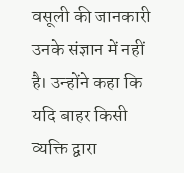वसूली की जानकारी उनके संज्ञान में नहीं है। उन्होंने कहा कि यदि बाहर किसी व्यक्ति द्वारा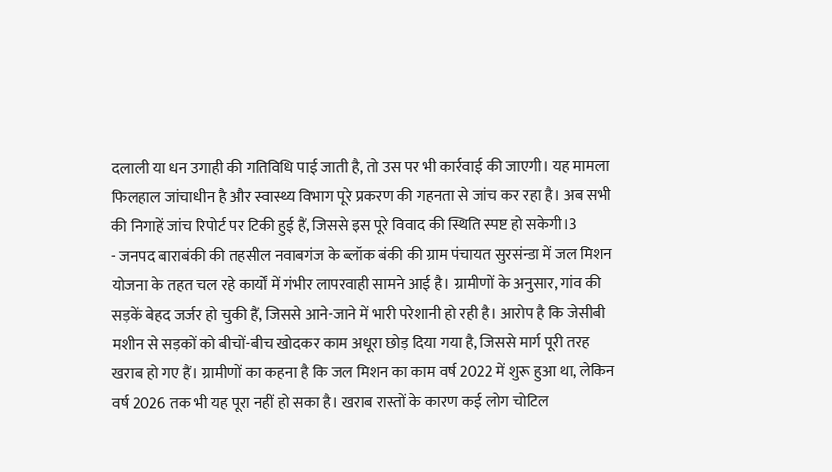दलाली या धन उगाही की गतिविधि पाई जाती है, तो उस पर भी कार्रवाई की जाएगी। यह मामला फिलहाल जांचाधीन है और स्वास्थ्य विभाग पूरे प्रकरण की गहनता से जांच कर रहा है। अब सभी की निगाहें जांच रिपोर्ट पर टिकी हुई हैं, जिससे इस पूरे विवाद की स्थिति स्पष्ट हो सकेगी।3
- जनपद बाराबंकी की तहसील नवाबगंज के ब्लॉक बंकी की ग्राम पंचायत सुरसंन्डा में जल मिशन योजना के तहत चल रहे कार्यों में गंभीर लापरवाही सामने आई है। ग्रामीणों के अनुसार, गांव की सड़कें बेहद जर्जर हो चुकी हैं, जिससे आने-जाने में भारी परेशानी हो रही है। आरोप है कि जेसीबी मशीन से सड़कों को बीचों-बीच खोदकर काम अधूरा छोड़ दिया गया है, जिससे मार्ग पूरी तरह खराब हो गए हैं। ग्रामीणों का कहना है कि जल मिशन का काम वर्ष 2022 में शुरू हुआ था, लेकिन वर्ष 2026 तक भी यह पूरा नहीं हो सका है। खराब रास्तों के कारण कई लोग चोटिल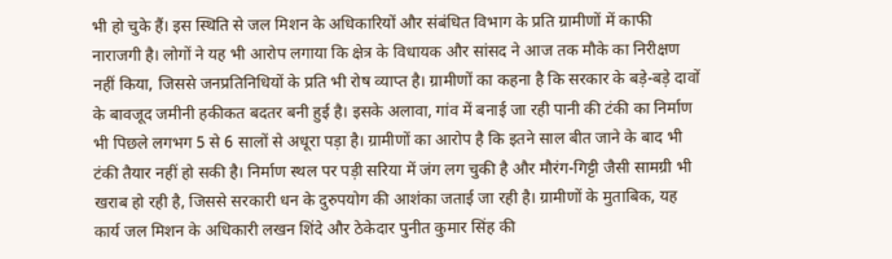भी हो चुके हैं। इस स्थिति से जल मिशन के अधिकारियों और संबंधित विभाग के प्रति ग्रामीणों में काफी नाराजगी है। लोगों ने यह भी आरोप लगाया कि क्षेत्र के विधायक और सांसद ने आज तक मौके का निरीक्षण नहीं किया, जिससे जनप्रतिनिधियों के प्रति भी रोष व्याप्त है। ग्रामीणों का कहना है कि सरकार के बड़े-बड़े दावों के बावजूद जमीनी हकीकत बदतर बनी हुई है। इसके अलावा, गांव में बनाई जा रही पानी की टंकी का निर्माण भी पिछले लगभग 5 से 6 सालों से अधूरा पड़ा है। ग्रामीणों का आरोप है कि इतने साल बीत जाने के बाद भी टंकी तैयार नहीं हो सकी है। निर्माण स्थल पर पड़ी सरिया में जंग लग चुकी है और मौरंग-गिट्टी जैसी सामग्री भी खराब हो रही है, जिससे सरकारी धन के दुरुपयोग की आशंका जताई जा रही है। ग्रामीणों के मुताबिक, यह कार्य जल मिशन के अधिकारी लखन शिंदे और ठेकेदार पुनीत कुमार सिंह की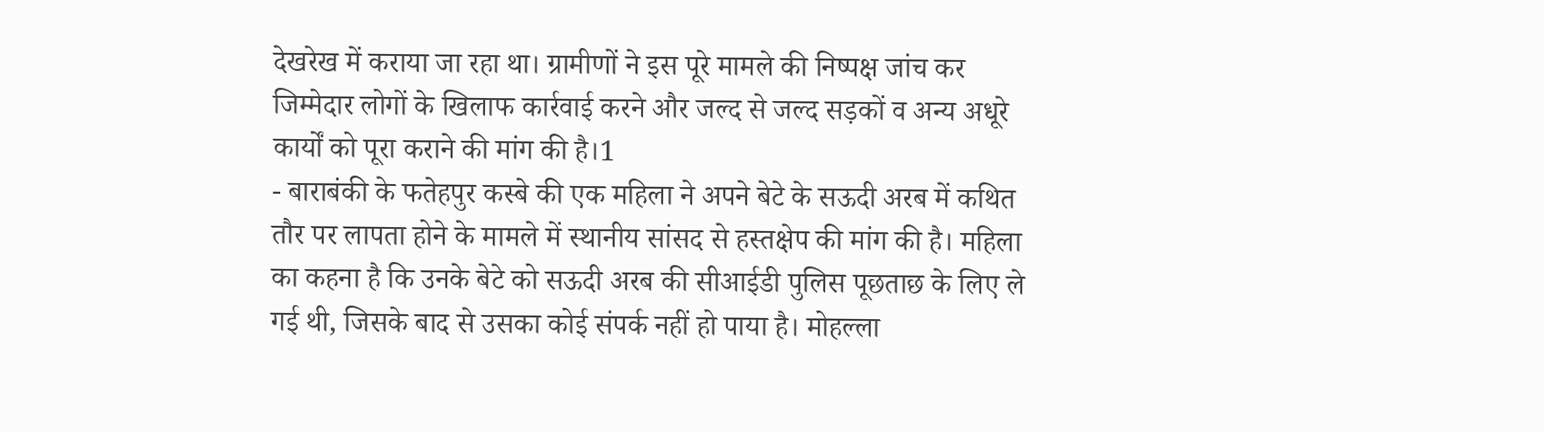देखरेख में कराया जा रहा था। ग्रामीणों ने इस पूरे मामले की निष्पक्ष जांच कर जिम्मेदार लोगों के खिलाफ कार्रवाई करने और जल्द से जल्द सड़कों व अन्य अधूरे कार्यों को पूरा कराने की मांग की है।1
- बाराबंकी के फतेहपुर कस्बे की एक महिला ने अपने बेटे के सऊदी अरब में कथित तौर पर लापता होने के मामले में स्थानीय सांसद से हस्तक्षेप की मांग की है। महिला का कहना है कि उनके बेटे को सऊदी अरब की सीआईडी पुलिस पूछताछ के लिए ले गई थी, जिसके बाद से उसका कोई संपर्क नहीं हो पाया है। मोहल्ला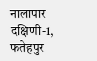नालापार दक्षिणी-1, फतेहपुर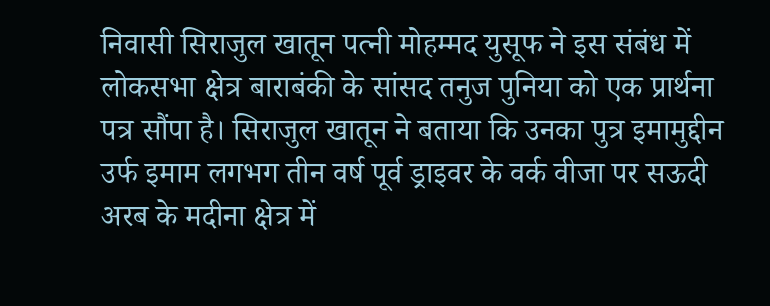निवासी सिराजुल खातून पत्नी मोहम्मद युसूफ ने इस संबंध में लोकसभा क्षेत्र बाराबंकी के सांसद तनुज पुनिया को एक प्रार्थना पत्र सौंपा है। सिराजुल खातून ने बताया कि उनका पुत्र इमामुद्दीन उर्फ इमाम लगभग तीन वर्ष पूर्व ड्राइवर के वर्क वीजा पर सऊदी अरब के मदीना क्षेत्र में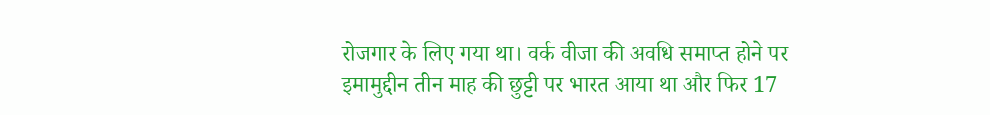रोजगार के लिए गया था। वर्क वीजा की अवधि समाप्त होने पर इमामुद्दीन तीन माह की छुट्टी पर भारत आया था और फिर 17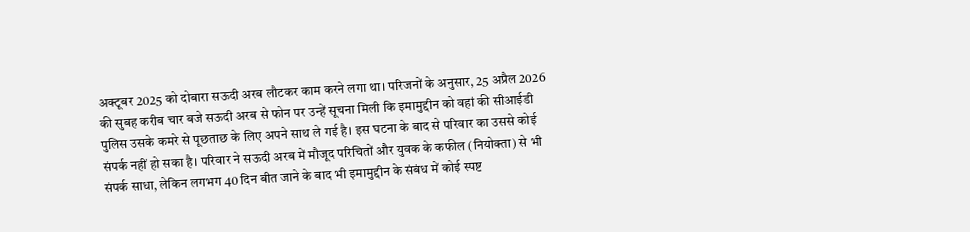अक्टूबर 2025 को दोबारा सऊदी अरब लौटकर काम करने लगा था। परिजनों के अनुसार, 25 अप्रैल 2026 की सुबह करीब चार बजे सऊदी अरब से फोन पर उन्हें सूचना मिली कि इमामुद्दीन को वहां की सीआईडी पुलिस उसके कमरे से पूछताछ के लिए अपने साथ ले गई है। इस घटना के बाद से परिवार का उससे कोई संपर्क नहीं हो सका है। परिवार ने सऊदी अरब में मौजूद परिचितों और युवक के कफील (नियोक्ता) से भी संपर्क साधा, लेकिन लगभग 40 दिन बीत जाने के बाद भी इमामुद्दीन के संबंध में कोई स्पष्ट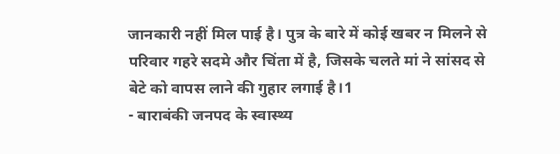जानकारी नहीं मिल पाई है। पुत्र के बारे में कोई खबर न मिलने से परिवार गहरे सदमे और चिंता में है, जिसके चलते मां ने सांसद से बेटे को वापस लाने की गुहार लगाई है।1
- बाराबंकी जनपद के स्वास्थ्य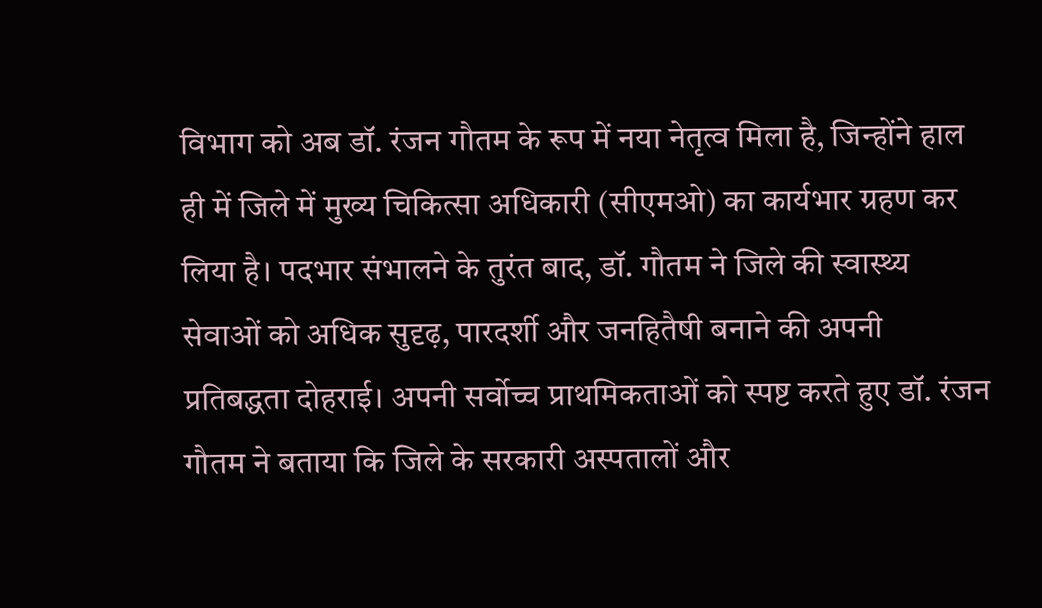विभाग को अब डॉ. रंजन गौतम के रूप में नया नेतृत्व मिला है, जिन्होंने हाल ही में जिले में मुख्य चिकित्सा अधिकारी (सीएमओ) का कार्यभार ग्रहण कर लिया है। पदभार संभालने के तुरंत बाद, डॉ. गौतम ने जिले की स्वास्थ्य सेवाओं को अधिक सुदृढ़, पारदर्शी और जनहितैषी बनाने की अपनी प्रतिबद्धता दोहराई। अपनी सर्वोच्च प्राथमिकताओं को स्पष्ट करते हुए डॉ. रंजन गौतम ने बताया कि जिले के सरकारी अस्पतालों और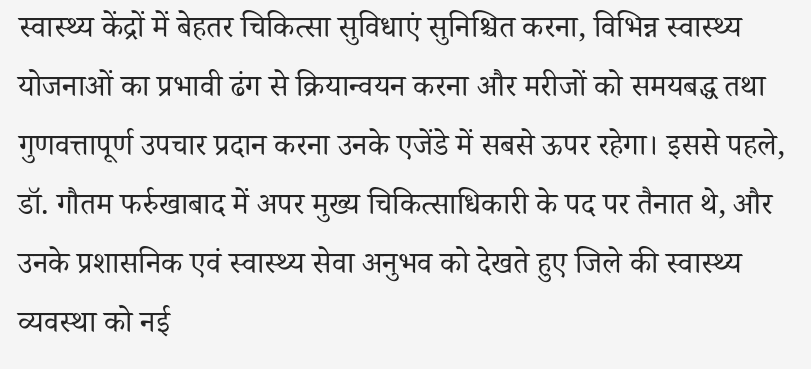स्वास्थ्य केंद्रों में बेहतर चिकित्सा सुविधाएं सुनिश्चित करना, विभिन्न स्वास्थ्य योजनाओं का प्रभावी ढंग से क्रियान्वयन करना और मरीजों को समयबद्ध तथा गुणवत्तापूर्ण उपचार प्रदान करना उनके एजेंडे में सबसे ऊपर रहेगा। इससे पहले, डॉ. गौतम फर्रुखाबाद में अपर मुख्य चिकित्साधिकारी के पद पर तैनात थे, और उनके प्रशासनिक एवं स्वास्थ्य सेवा अनुभव को देखते हुए जिले की स्वास्थ्य व्यवस्था को नई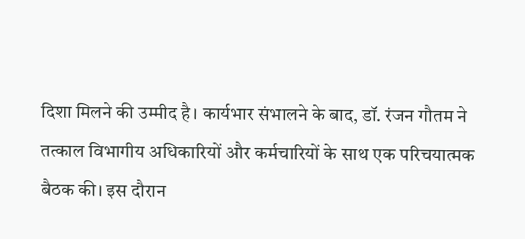दिशा मिलने की उम्मीद है। कार्यभार संभालने के बाद, डॉ. रंजन गौतम ने तत्काल विभागीय अधिकारियों और कर्मचारियों के साथ एक परिचयात्मक बैठक की। इस दौरान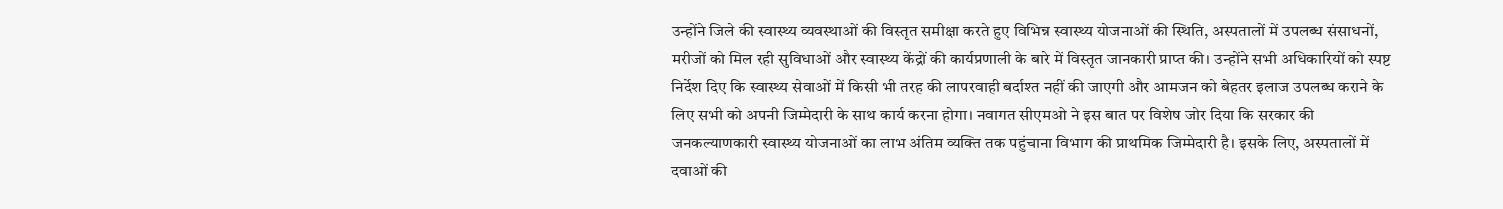उन्होंने जिले की स्वास्थ्य व्यवस्थाओं की विस्तृत समीक्षा करते हुए विभिन्न स्वास्थ्य योजनाओं की स्थिति, अस्पतालों में उपलब्ध संसाधनों, मरीजों को मिल रही सुविधाओं और स्वास्थ्य केंद्रों की कार्यप्रणाली के बारे में विस्तृत जानकारी प्राप्त की। उन्होंने सभी अधिकारियों को स्पष्ट निर्देश दिए कि स्वास्थ्य सेवाओं में किसी भी तरह की लापरवाही बर्दाश्त नहीं की जाएगी और आमजन को बेहतर इलाज उपलब्ध कराने के लिए सभी को अपनी जिम्मेदारी के साथ कार्य करना होगा। नवागत सीएमओ ने इस बात पर विशेष जोर दिया कि सरकार की जनकल्याणकारी स्वास्थ्य योजनाओं का लाभ अंतिम व्यक्ति तक पहुंचाना विभाग की प्राथमिक जिम्मेदारी है। इसके लिए, अस्पतालों में दवाओं की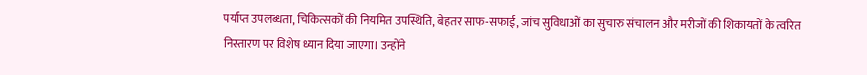पर्याप्त उपलब्धता, चिकित्सकों की नियमित उपस्थिति, बेहतर साफ-सफाई, जांच सुविधाओं का सुचारु संचालन और मरीजों की शिकायतों के त्वरित निस्तारण पर विशेष ध्यान दिया जाएगा। उन्होंने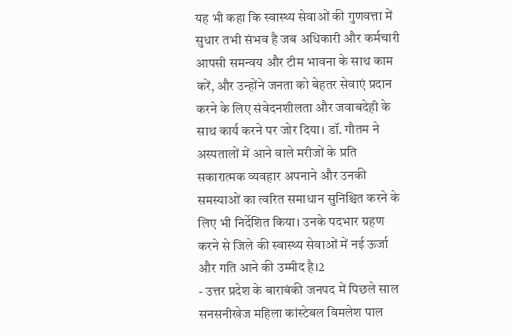यह भी कहा कि स्वास्थ्य सेवाओं की गुणवत्ता में सुधार तभी संभव है जब अधिकारी और कर्मचारी आपसी समन्वय और टीम भावना के साथ काम करें, और उन्होंने जनता को बेहतर सेवाएं प्रदान करने के लिए संवेदनशीलता और जवाबदेही के साथ कार्य करने पर जोर दिया। डॉ. गौतम ने अस्पतालों में आने वाले मरीजों के प्रति सकारात्मक व्यवहार अपनाने और उनकी समस्याओं का त्वरित समाधान सुनिश्चित करने के लिए भी निर्देशित किया। उनके पदभार ग्रहण करने से जिले की स्वास्थ्य सेवाओं में नई ऊर्जा और गति आने की उम्मीद है।2
- उत्तर प्रदेश के बाराबंकी जनपद में पिछले साल सनसनीखेज महिला कांस्टेबल विमलेश पाल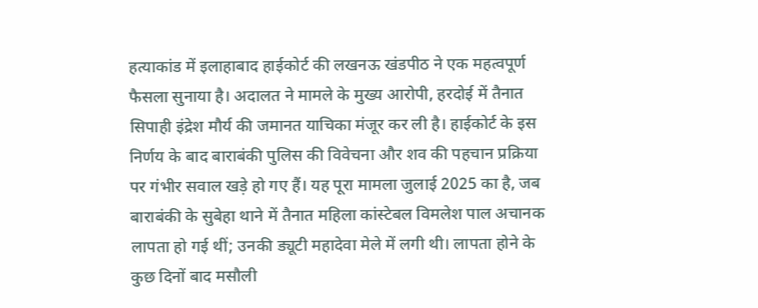हत्याकांड में इलाहाबाद हाईकोर्ट की लखनऊ खंडपीठ ने एक महत्वपूर्ण फैसला सुनाया है। अदालत ने मामले के मुख्य आरोपी, हरदोई में तैनात सिपाही इंद्रेश मौर्य की जमानत याचिका मंजूर कर ली है। हाईकोर्ट के इस निर्णय के बाद बाराबंकी पुलिस की विवेचना और शव की पहचान प्रक्रिया पर गंभीर सवाल खड़े हो गए हैं। यह पूरा मामला जुलाई 2025 का है, जब बाराबंकी के सुबेहा थाने में तैनात महिला कांस्टेबल विमलेश पाल अचानक लापता हो गई थीं; उनकी ड्यूटी महादेवा मेले में लगी थी। लापता होने के कुछ दिनों बाद मसौली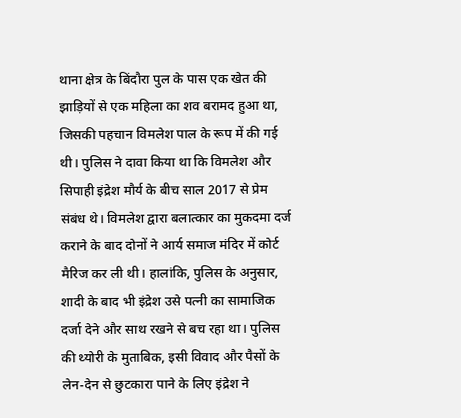थाना क्षेत्र के बिंदौरा पुल के पास एक खेत की झाड़ियों से एक महिला का शव बरामद हुआ था, जिसकी पहचान विमलेश पाल के रूप में की गई थी। पुलिस ने दावा किया था कि विमलेश और सिपाही इंद्रेश मौर्य के बीच साल 2017 से प्रेम संबंध थे। विमलेश द्वारा बलात्कार का मुकदमा दर्ज कराने के बाद दोनों ने आर्य समाज मंदिर में कोर्ट मैरिज कर ली थी। हालांकि, पुलिस के अनुसार, शादी के बाद भी इंद्रेश उसे पत्नी का सामाजिक दर्जा देने और साथ रखने से बच रहा था। पुलिस की थ्योरी के मुताबिक, इसी विवाद और पैसों के लेन-देन से छुटकारा पाने के लिए इंद्रेश ने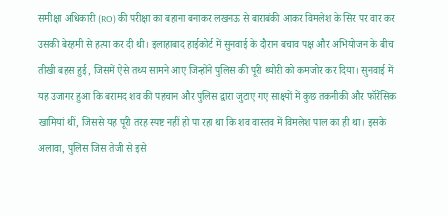समीक्षा अधिकारी (RO) की परीक्षा का बहाना बनाकर लखनऊ से बाराबंकी आकर विमलेश के सिर पर वार कर उसकी बेरहमी से हत्या कर दी थी। इलाहाबाद हाईकोर्ट में सुनवाई के दौरान बचाव पक्ष और अभियोजन के बीच तीखी बहस हुई, जिसमें ऐसे तथ्य सामने आए जिन्होंने पुलिस की पूरी थ्योरी को कमजोर कर दिया। सुनवाई में यह उजागर हुआ कि बरामद शव की पहचान और पुलिस द्वारा जुटाए गए साक्ष्यों में कुछ तकनीकी और फॉरेंसिक खामियां थीं, जिससे यह पूरी तरह स्पष्ट नहीं हो पा रहा था कि शव वास्तव में विमलेश पाल का ही था। इसके अलावा, पुलिस जिस तेजी से इसे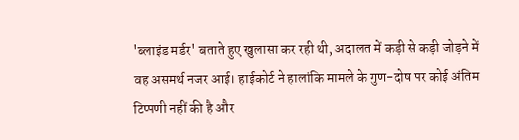'ब्लाइंड मर्डर' बताते हुए खुलासा कर रही थी, अदालत में कड़ी से कड़ी जोड़ने में वह असमर्थ नजर आई। हाईकोर्ट ने हालांकि मामले के गुण-दोष पर कोई अंतिम टिप्पणी नहीं की है और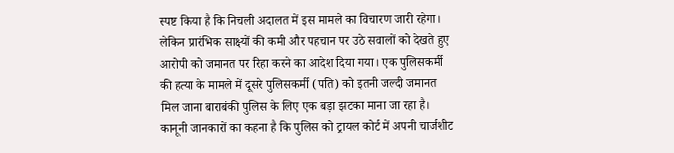स्पष्ट किया है कि निचली अदालत में इस मामले का विचारण जारी रहेगा। लेकिन प्रारंभिक साक्ष्यों की कमी और पहचान पर उठे सवालों को देखते हुए आरोपी को जमानत पर रिहा करने का आदेश दिया गया। एक पुलिसकर्मी की हत्या के मामले में दूसरे पुलिसकर्मी (पति) को इतनी जल्दी जमानत मिल जाना बाराबंकी पुलिस के लिए एक बड़ा झटका माना जा रहा है। कानूनी जानकारों का कहना है कि पुलिस को ट्रायल कोर्ट में अपनी चार्जशीट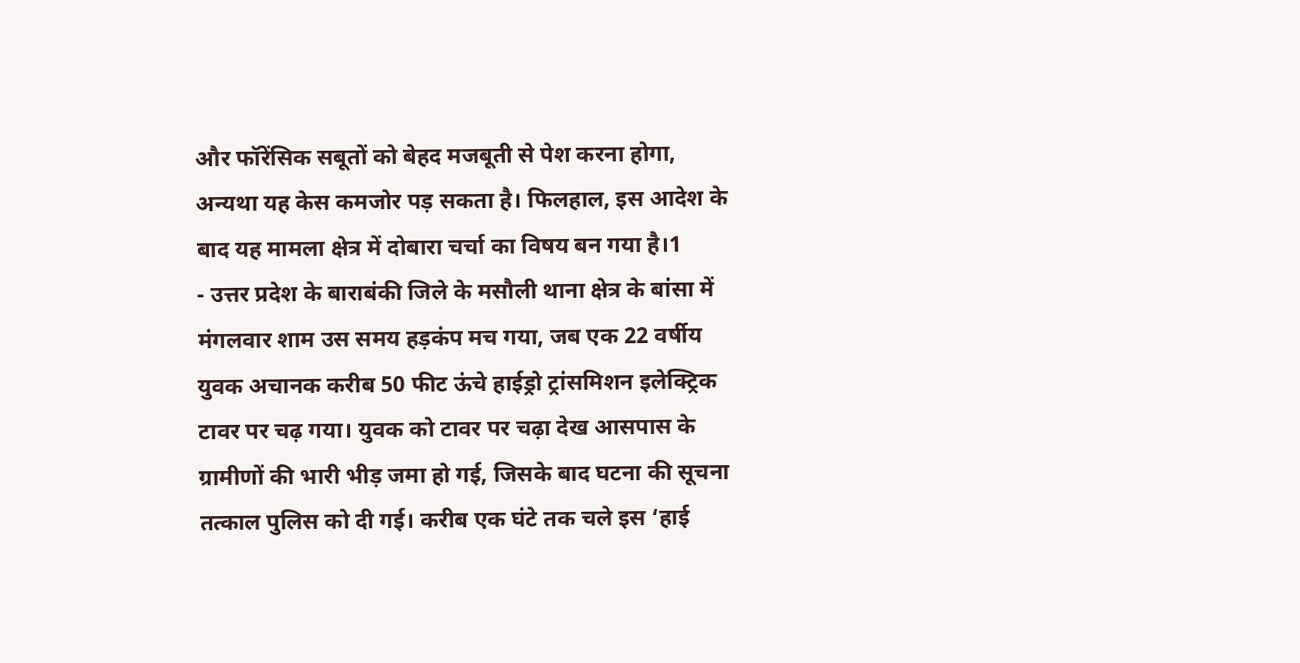और फॉरेंसिक सबूतों को बेहद मजबूती से पेश करना होगा, अन्यथा यह केस कमजोर पड़ सकता है। फिलहाल, इस आदेश के बाद यह मामला क्षेत्र में दोबारा चर्चा का विषय बन गया है।1
- उत्तर प्रदेश के बाराबंकी जिले के मसौली थाना क्षेत्र के बांसा में मंगलवार शाम उस समय हड़कंप मच गया, जब एक 22 वर्षीय युवक अचानक करीब 50 फीट ऊंचे हाईड्रो ट्रांसमिशन इलेक्ट्रिक टावर पर चढ़ गया। युवक को टावर पर चढ़ा देख आसपास के ग्रामीणों की भारी भीड़ जमा हो गई, जिसके बाद घटना की सूचना तत्काल पुलिस को दी गई। करीब एक घंटे तक चले इस ‘हाई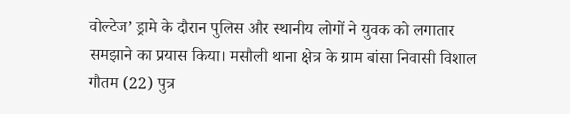वोल्टेज’ ड्रामे के दौरान पुलिस और स्थानीय लोगों ने युवक को लगातार समझाने का प्रयास किया। मसौली थाना क्षेत्र के ग्राम बांसा निवासी विशाल गौतम (22) पुत्र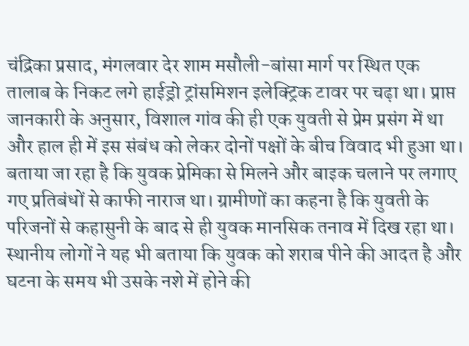चंद्रिका प्रसाद, मंगलवार देर शाम मसौली-बांसा मार्ग पर स्थित एक तालाब के निकट लगे हाईड्रो ट्रांसमिशन इलेक्ट्रिक टावर पर चढ़ा था। प्राप्त जानकारी के अनुसार, विशाल गांव की ही एक युवती से प्रेम प्रसंग में था और हाल ही में इस संबंध को लेकर दोनों पक्षों के बीच विवाद भी हुआ था। बताया जा रहा है कि युवक प्रेमिका से मिलने और बाइक चलाने पर लगाए गए प्रतिबंधों से काफी नाराज था। ग्रामीणों का कहना है कि युवती के परिजनों से कहासुनी के बाद से ही युवक मानसिक तनाव में दिख रहा था। स्थानीय लोगों ने यह भी बताया कि युवक को शराब पीने की आदत है और घटना के समय भी उसके नशे में होने की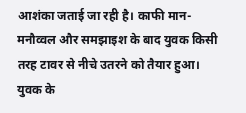आशंका जताई जा रही है। काफी मान-मनौव्वल और समझाइश के बाद युवक किसी तरह टावर से नीचे उतरने को तैयार हुआ। युवक के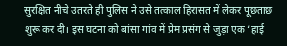सुरक्षित नीचे उतरते ही पुलिस ने उसे तत्काल हिरासत में लेकर पूछताछ शुरू कर दी। इस घटना को बांसा गांव में प्रेम प्रसंग से जुड़ा एक ‘हाई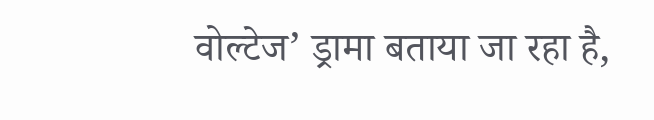वोल्टेज’ ड्रामा बताया जा रहा है,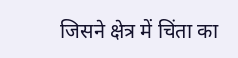जिसने क्षेत्र में चिंता का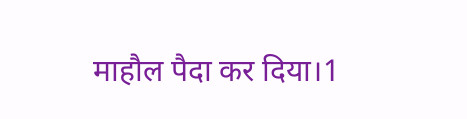माहौल पैदा कर दिया।1